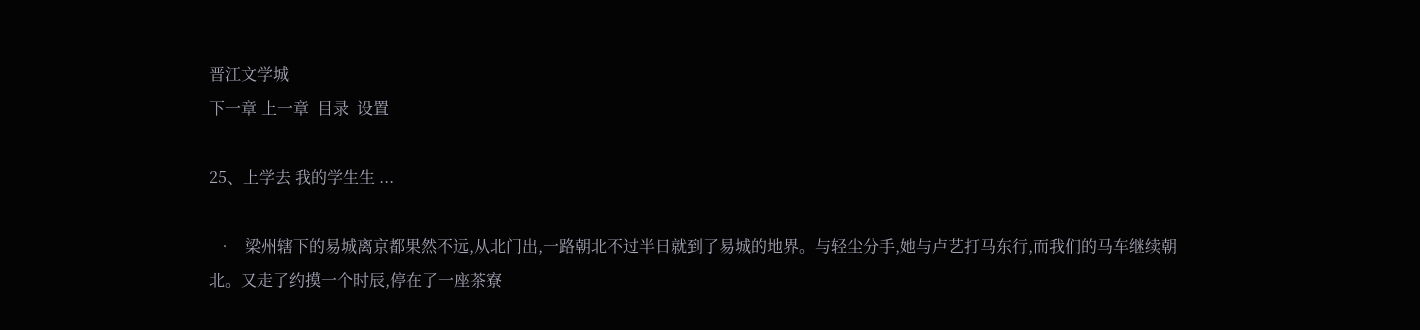晋江文学城
下一章 上一章  目录  设置

25、上学去 我的学生生 ...

  •   梁州辖下的易城离京都果然不远,从北门出,一路朝北不过半日就到了易城的地界。与轻尘分手,她与卢艺打马东行,而我们的马车继续朝北。又走了约摸一个时辰,停在了一座茶寮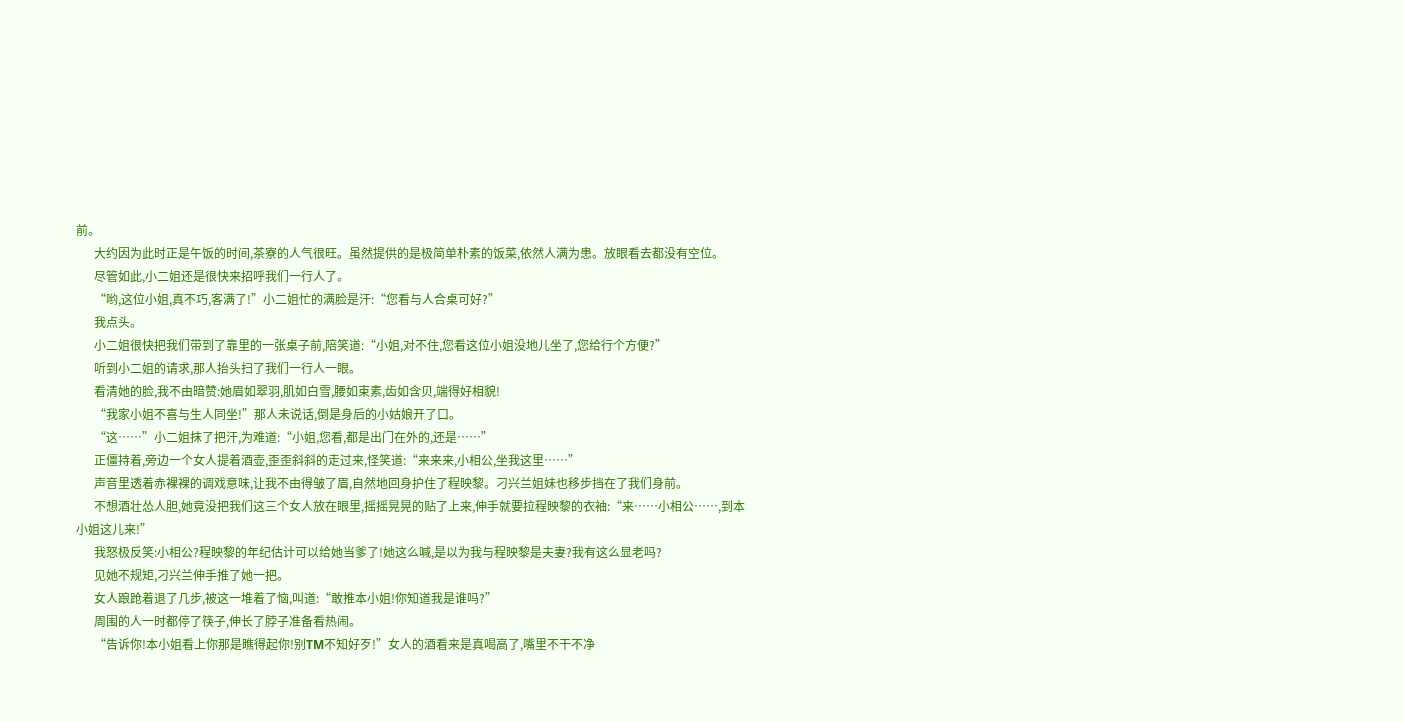前。
      大约因为此时正是午饭的时间,茶寮的人气很旺。虽然提供的是极简单朴素的饭菜,依然人满为患。放眼看去都没有空位。
      尽管如此,小二姐还是很快来招呼我们一行人了。
      “哟,这位小姐,真不巧,客满了!”小二姐忙的满脸是汗:“您看与人合桌可好?”
      我点头。
      小二姐很快把我们带到了靠里的一张桌子前,陪笑道:“小姐,对不住,您看这位小姐没地儿坐了,您给行个方便?”
      听到小二姐的请求,那人抬头扫了我们一行人一眼。
      看清她的脸,我不由暗赞:她眉如翠羽,肌如白雪,腰如束素,齿如含贝,端得好相貌!
      “我家小姐不喜与生人同坐!”那人未说话,倒是身后的小姑娘开了口。
      “这……”小二姐抹了把汗,为难道:“小姐,您看,都是出门在外的,还是……”
      正僵持着,旁边一个女人提着酒壶,歪歪斜斜的走过来,怪笑道:“来来来,小相公,坐我这里……”
      声音里透着赤裸裸的调戏意味,让我不由得皱了眉,自然地回身护住了程映黎。刁兴兰姐妹也移步挡在了我们身前。
      不想酒壮怂人胆,她竟没把我们这三个女人放在眼里,摇摇晃晃的贴了上来,伸手就要拉程映黎的衣袖:“来……小相公……,到本小姐这儿来!”
      我怒极反笑:小相公?程映黎的年纪估计可以给她当爹了!她这么喊,是以为我与程映黎是夫妻?我有这么显老吗?
      见她不规矩,刁兴兰伸手推了她一把。
      女人踉跄着退了几步,被这一堆着了恼,叫道:“敢推本小姐!你知道我是谁吗?”
      周围的人一时都停了筷子,伸长了脖子准备看热闹。
      “告诉你!本小姐看上你那是瞧得起你!别TM不知好歹!”女人的酒看来是真喝高了,嘴里不干不净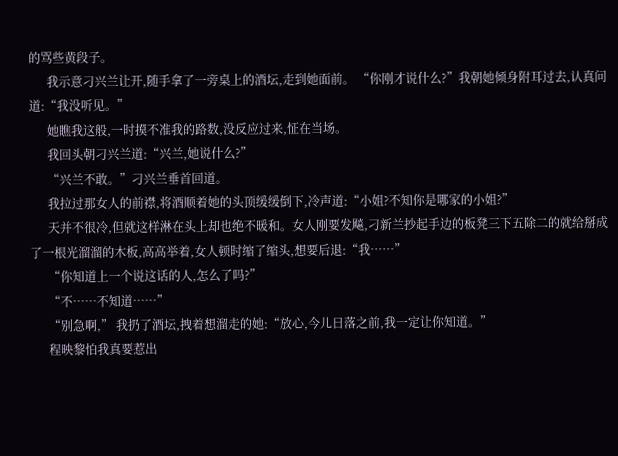的骂些黄段子。
      我示意刁兴兰让开,随手拿了一旁桌上的酒坛,走到她面前。 “你刚才说什么?”我朝她倾身附耳过去,认真问道:“我没听见。”
      她瞧我这般,一时摸不准我的路数,没反应过来,怔在当场。
      我回头朝刁兴兰道:“兴兰,她说什么?”
      “兴兰不敢。”刁兴兰垂首回道。
      我拉过那女人的前襟,将酒顺着她的头顶缓缓倒下,冷声道:“小姐?不知你是哪家的小姐?”
      天并不很冷,但就这样淋在头上却也绝不暖和。女人刚要发飚,刁新兰抄起手边的板凳三下五除二的就给掰成了一根光溜溜的木板,高高举着,女人顿时缩了缩头,想要后退:“我……”
      “你知道上一个说这话的人,怎么了吗?”
      “不……不知道……”
      “别急啊,” 我扔了酒坛,拽着想溜走的她:“放心,今儿日落之前,我一定让你知道。”
      程映黎怕我真要惹出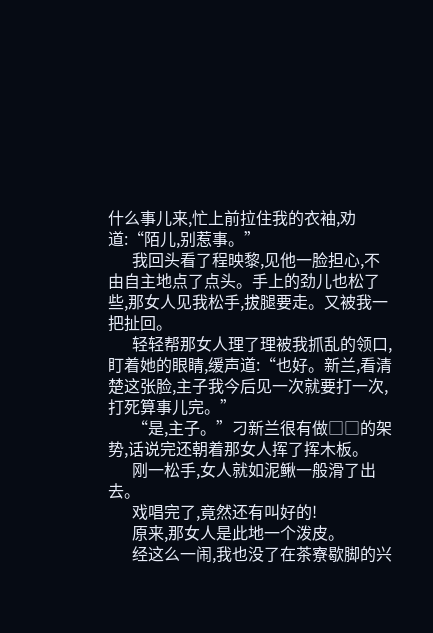什么事儿来,忙上前拉住我的衣袖,劝道:“陌儿,别惹事。”
      我回头看了程映黎,见他一脸担心,不由自主地点了点头。手上的劲儿也松了些,那女人见我松手,拔腿要走。又被我一把扯回。
      轻轻帮那女人理了理被我抓乱的领口,盯着她的眼睛,缓声道:“也好。新兰,看清楚这张脸,主子我今后见一次就要打一次,打死算事儿完。”
      “是,主子。”刁新兰很有做□□的架势,话说完还朝着那女人挥了挥木板。
      刚一松手,女人就如泥鳅一般滑了出去。
      戏唱完了,竟然还有叫好的!
      原来,那女人是此地一个泼皮。
      经这么一闹,我也没了在茶寮歇脚的兴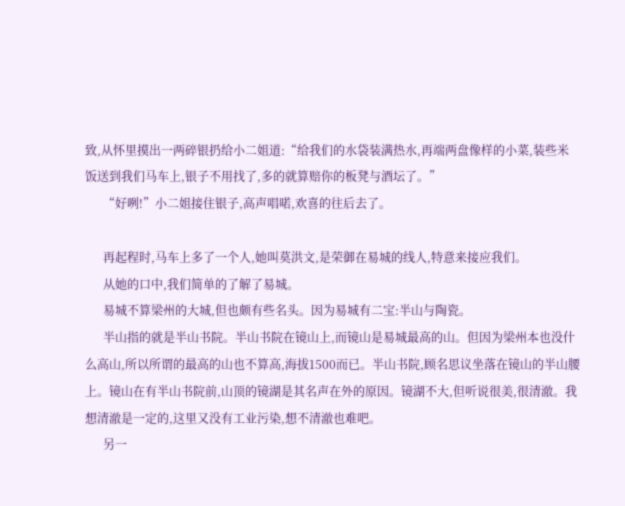致,从怀里摸出一两碎银扔给小二姐道:“给我们的水袋装满热水,再端两盘像样的小菜,装些米饭送到我们马车上,银子不用找了,多的就算赔你的板凳与酒坛了。”
      “好咧!”小二姐接住银子,高声唱喏,欢喜的往后去了。

      再起程时,马车上多了一个人,她叫莫洪文,是荣御在易城的线人,特意来接应我们。
      从她的口中,我们简单的了解了易城。
      易城不算梁州的大城,但也颇有些名头。因为易城有二宝:半山与陶瓷。
      半山指的就是半山书院。半山书院在镜山上,而镜山是易城最高的山。但因为梁州本也没什么高山,所以所谓的最高的山也不算高,海拔1500而已。半山书院,顾名思议坐落在镜山的半山腰上。镜山在有半山书院前,山顶的镜湖是其名声在外的原因。镜湖不大,但听说很美,很清澈。我想清澈是一定的,这里又没有工业污染,想不清澈也难吧。
      另一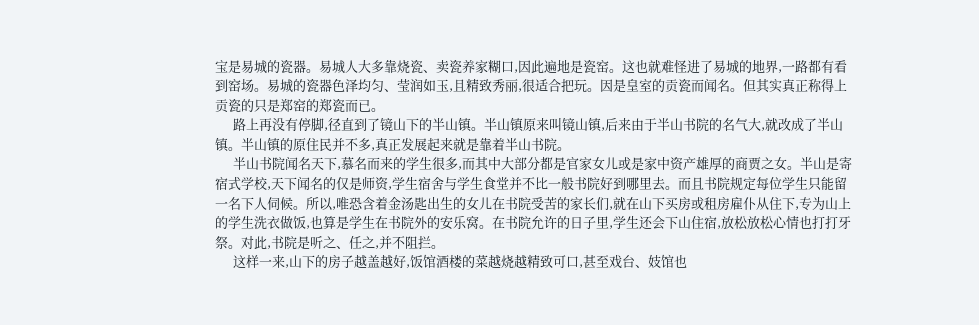宝是易城的瓷器。易城人大多靠烧瓷、卖瓷养家糊口,因此遍地是瓷窑。这也就难怪进了易城的地界,一路都有看到窑场。易城的瓷器色泽均匀、莹润如玉,且精致秀丽,很适合把玩。因是皇室的贡瓷而闻名。但其实真正称得上贡瓷的只是郑窑的郑瓷而已。
      路上再没有停脚,径直到了镜山下的半山镇。半山镇原来叫镜山镇,后来由于半山书院的名气大,就改成了半山镇。半山镇的原住民并不多,真正发展起来就是靠着半山书院。
      半山书院闻名天下,慕名而来的学生很多,而其中大部分都是官家女儿或是家中资产雄厚的商贾之女。半山是寄宿式学校,天下闻名的仅是师资,学生宿舍与学生食堂并不比一般书院好到哪里去。而且书院规定每位学生只能留一名下人伺候。所以,唯恐含着金汤匙出生的女儿在书院受苦的家长们,就在山下买房或租房雇仆从住下,专为山上的学生洗衣做饭,也算是学生在书院外的安乐窝。在书院允许的日子里,学生还会下山住宿,放松放松心情也打打牙祭。对此,书院是听之、任之,并不阻拦。
      这样一来,山下的房子越盖越好,饭馆酒楼的菜越烧越精致可口,甚至戏台、妓馆也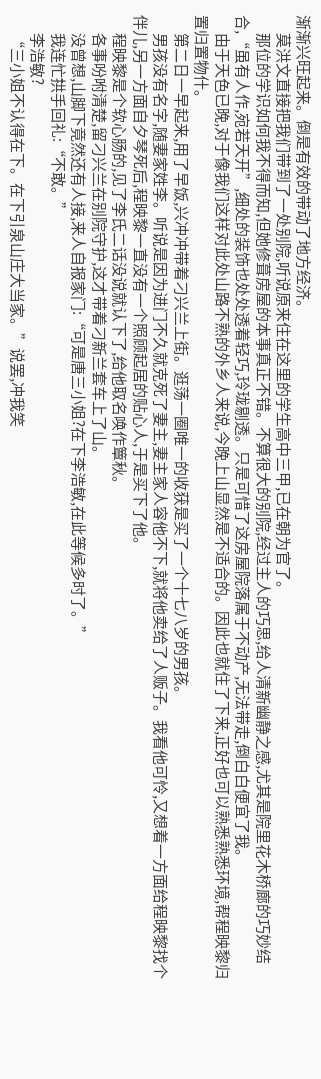渐渐兴旺起来。倒是有效的带动了地方经济。
      莫洪文直接把我们带到了一处别院,听说原来住在这里的学生高中三甲,已在朝为官了。
      那位的学识如何我不得而知,但她修葺房屋的本事真正不错。不算很大的别院,经过主人的巧思,给人清新幽静之感,尤其是院里花木桥廊的巧妙结合,“虽有人作,宛若天开”,细处的装饰也处处透着轻巧,玲珑剔透。只是可惜了这房屋院落属于不动产,无法带走,倒白白便宜了我。
      由于天色已晚,对于像我们这样对此处山路不熟的外乡人来说,今晚上山显然是不适合的。因此也就住了下来,正好也可以熟悉熟悉环境,帮程映黎归置归置物什。
      第二日一早起来,用了早饭,兴冲冲带着刁兴兰上街。逛荡一圈唯一的收获是买了一个十七八岁的男孩。
      男孩没有名字,随妻家姓李。听说是因为进门不久就克死了妻主,妻主家人容他不下,就将他卖给了人贩子。我看他可怜,又想着一方面给程映黎找个伴儿,另一方面自夕琴死后,程映黎一直没有一个照顾起居的贴心人,于是买下了他。
      程映黎是个软心肠的,见了李氏二话没说就认下了,给他取名唤作簟秋。
      各事吩咐清楚,留刁兴兰在别院守护,这才带着刁新兰套车上了山。
      没曾想,山脚下竟然还有人接,来人自报家门:“可是唐三小姐?在下李浩敏,在此等候多时了。”
      我连忙拱手回礼:“不敢。”
      李浩敏?
      “三小姐不认得在下。在下引泉山庄大当家。”说罢,冲我笑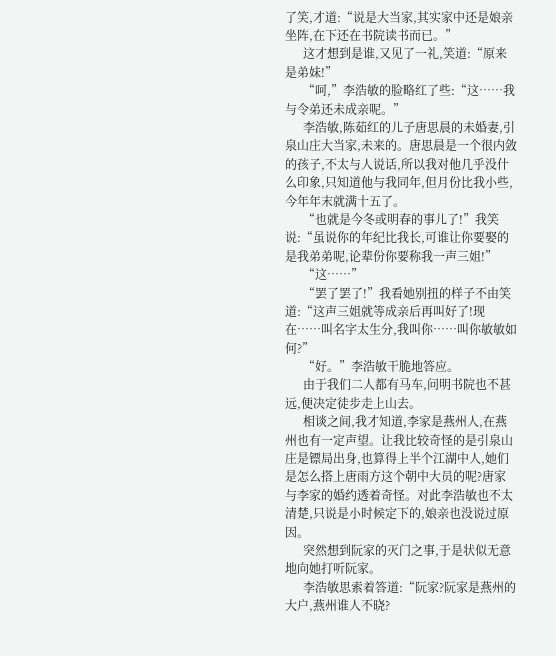了笑,才道:“说是大当家,其实家中还是娘亲坐阵,在下还在书院读书而已。”
      这才想到是谁,又见了一礼,笑道:“原来是弟妹!”
      “呵,”李浩敏的脸略红了些:“这……我与令弟还未成亲呢。”
      李浩敏,陈茹红的儿子唐思晨的未婚妻,引泉山庄大当家,未来的。唐思晨是一个很内敛的孩子,不太与人说话,所以我对他几乎没什么印象,只知道他与我同年,但月份比我小些,今年年末就满十五了。
      “也就是今冬或明春的事儿了!”我笑说:“虽说你的年纪比我长,可谁让你要娶的是我弟弟呢,论辈份你要称我一声三姐!”
      “这……”
      “罢了罢了!”我看她别扭的样子不由笑道:“这声三姐就等成亲后再叫好了!现在……叫名字太生分,我叫你……叫你敏敏如何?”
      “好。”李浩敏干脆地答应。
      由于我们二人都有马车,问明书院也不甚远,便决定徒步走上山去。
      相谈之间,我才知道,李家是燕州人,在燕州也有一定声望。让我比较奇怪的是引泉山庄是镖局出身,也算得上半个江湖中人,她们是怎么搭上唐雨方这个朝中大员的呢?唐家与李家的婚约透着奇怪。对此李浩敏也不太清楚,只说是小时候定下的,娘亲也没说过原因。
      突然想到阮家的灭门之事,于是状似无意地向她打听阮家。
      李浩敏思索着答道:“阮家?阮家是燕州的大户,燕州谁人不晓?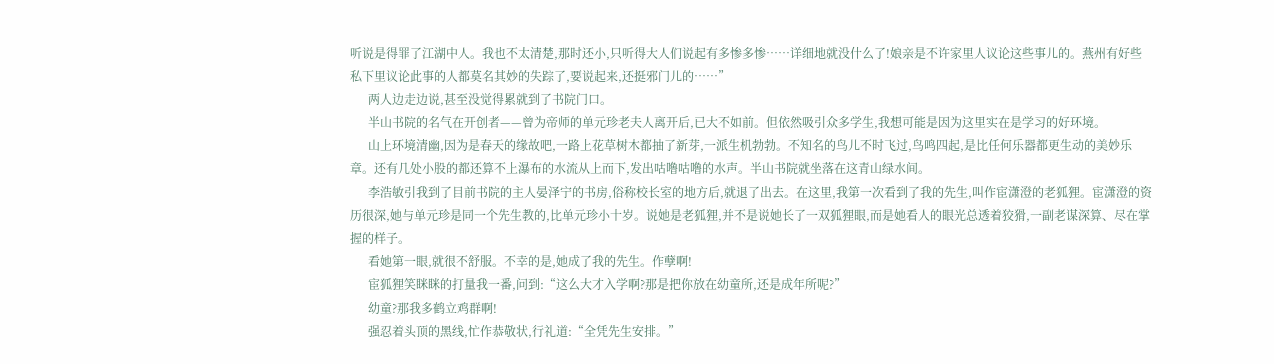听说是得罪了江湖中人。我也不太清楚,那时还小,只听得大人们说起有多惨多惨……详细地就没什么了!娘亲是不许家里人议论这些事儿的。燕州有好些私下里议论此事的人都莫名其妙的失踪了,要说起来,还挺邪门儿的……”
      两人边走边说,甚至没觉得累就到了书院门口。
      半山书院的名气在开创者——曾为帝师的单元珍老夫人离开后,已大不如前。但依然吸引众多学生,我想可能是因为这里实在是学习的好环境。
      山上环境清幽,因为是春天的缘故吧,一路上花草树木都抽了新芽,一派生机勃勃。不知名的鸟儿不时飞过,鸟鸣四起,是比任何乐器都更生动的美妙乐章。还有几处小股的都还算不上瀑布的水流从上而下,发出咕噜咕噜的水声。半山书院就坐落在这青山绿水间。
      李浩敏引我到了目前书院的主人晏泽宁的书房,俗称校长室的地方后,就退了出去。在这里,我第一次看到了我的先生,叫作宦潇澄的老狐狸。宦潇澄的资历很深,她与单元珍是同一个先生教的,比单元珍小十岁。说她是老狐狸,并不是说她长了一双狐狸眼,而是她看人的眼光总透着狡猾,一副老谋深算、尽在掌握的样子。
      看她第一眼,就很不舒服。不幸的是,她成了我的先生。作孽啊!
      宦狐狸笑眯眯的打量我一番,问到:“这么大才入学啊?那是把你放在幼童所,还是成年所呢?”
      幼童?那我多鹤立鸡群啊!
      强忍着头顶的黑线,忙作恭敬状,行礼道:“全凭先生安排。”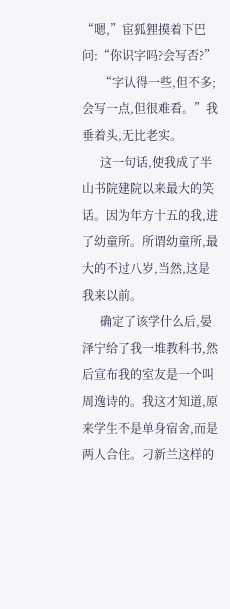“嗯,”宦狐狸摸着下巴问:“你识字吗?会写否?”
      “字认得一些,但不多;会写一点,但很难看。”我垂着头,无比老实。
      这一句话,使我成了半山书院建院以来最大的笑话。因为年方十五的我,进了幼童所。所谓幼童所,最大的不过八岁,当然,这是我来以前。
      确定了该学什么后,晏泽宁给了我一堆教科书,然后宣布我的室友是一个叫周逸诗的。我这才知道,原来学生不是单身宿舍,而是两人合住。刁新兰这样的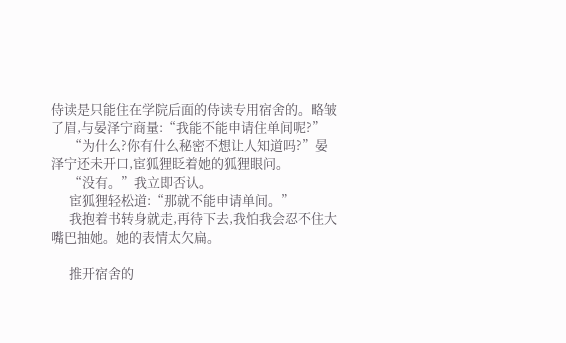侍读是只能住在学院后面的侍读专用宿舍的。略皱了眉,与晏泽宁商量:“我能不能申请住单间呢?”
      “为什么?你有什么秘密不想让人知道吗?”晏泽宁还未开口,宦狐狸眨着她的狐狸眼问。
      “没有。”我立即否认。
      宦狐狸轻松道:“那就不能申请单间。”
      我抱着书转身就走,再待下去,我怕我会忍不住大嘴巴抽她。她的表情太欠扁。

      推开宿舍的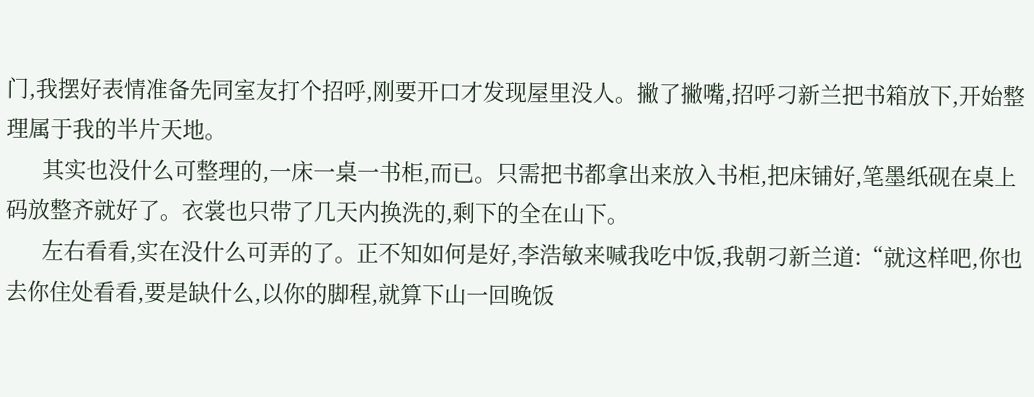门,我摆好表情准备先同室友打个招呼,刚要开口才发现屋里没人。撇了撇嘴,招呼刁新兰把书箱放下,开始整理属于我的半片天地。
      其实也没什么可整理的,一床一桌一书柜,而已。只需把书都拿出来放入书柜,把床铺好,笔墨纸砚在桌上码放整齐就好了。衣裳也只带了几天内换洗的,剩下的全在山下。
      左右看看,实在没什么可弄的了。正不知如何是好,李浩敏来喊我吃中饭,我朝刁新兰道:“就这样吧,你也去你住处看看,要是缺什么,以你的脚程,就算下山一回晚饭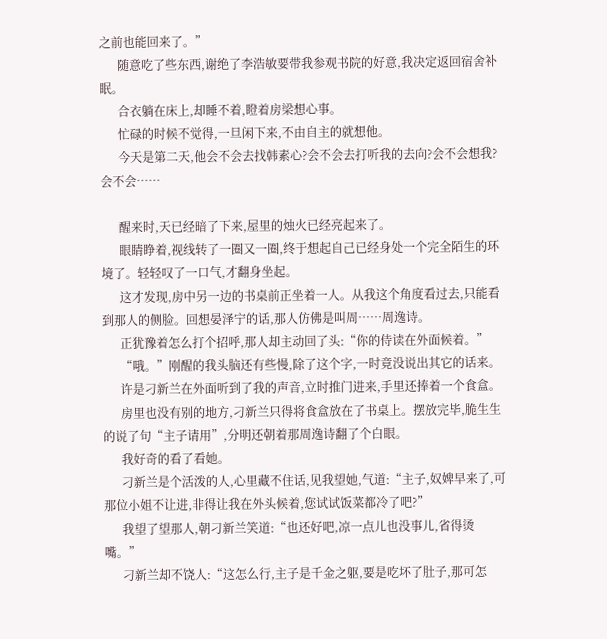之前也能回来了。”
      随意吃了些东西,谢绝了李浩敏要带我参观书院的好意,我决定返回宿舍补眠。
      合衣躺在床上,却睡不着,瞪着房梁想心事。
      忙碌的时候不觉得,一旦闲下来,不由自主的就想他。
      今天是第二天,他会不会去找韩素心?会不会去打听我的去向?会不会想我?会不会……

      醒来时,天已经暗了下来,屋里的烛火已经亮起来了。
      眼睛睁着,视线转了一圈又一圈,终于想起自己已经身处一个完全陌生的环境了。轻轻叹了一口气,才翻身坐起。
      这才发现,房中另一边的书桌前正坐着一人。从我这个角度看过去,只能看到那人的侧脸。回想晏泽宁的话,那人仿佛是叫周……周逸诗。
      正犹豫着怎么打个招呼,那人却主动回了头:“你的侍读在外面候着。”
      “哦。”刚醒的我头脑还有些慢,除了这个字,一时竟没说出其它的话来。
      许是刁新兰在外面听到了我的声音,立时推门进来,手里还捧着一个食盒。
      房里也没有别的地方,刁新兰只得将食盒放在了书桌上。摆放完毕,脆生生的说了句“主子请用”,分明还朝着那周逸诗翻了个白眼。
      我好奇的看了看她。
      刁新兰是个活泼的人,心里藏不住话,见我望她,气道:“主子,奴婢早来了,可那位小姐不让进,非得让我在外头候着,您试试饭菜都冷了吧?”
      我望了望那人,朝刁新兰笑道:“也还好吧,凉一点儿也没事儿,省得烫嘴。”
      刁新兰却不饶人:“这怎么行,主子是千金之躯,要是吃坏了肚子,那可怎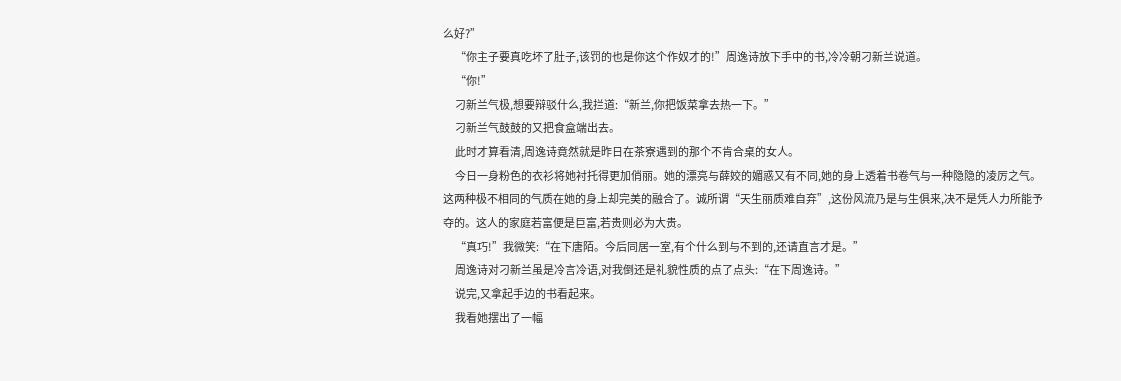么好?”
      “你主子要真吃坏了肚子,该罚的也是你这个作奴才的!”周逸诗放下手中的书,冷冷朝刁新兰说道。
      “你!”
      刁新兰气极,想要辩驳什么,我拦道:“新兰,你把饭菜拿去热一下。”
      刁新兰气鼓鼓的又把食盒端出去。
      此时才算看清,周逸诗竟然就是昨日在茶寮遇到的那个不肯合桌的女人。
      今日一身粉色的衣衫将她衬托得更加俏丽。她的漂亮与薛姣的媚惑又有不同,她的身上透着书卷气与一种隐隐的凌厉之气。这两种极不相同的气质在她的身上却完美的融合了。诚所谓“天生丽质难自弃”,这份风流乃是与生俱来,决不是凭人力所能予夺的。这人的家庭若富便是巨富,若贵则必为大贵。
      “真巧!”我微笑:“在下唐陌。今后同居一室,有个什么到与不到的,还请直言才是。”
      周逸诗对刁新兰虽是冷言冷语,对我倒还是礼貌性质的点了点头:“在下周逸诗。”
      说完,又拿起手边的书看起来。
      我看她摆出了一幅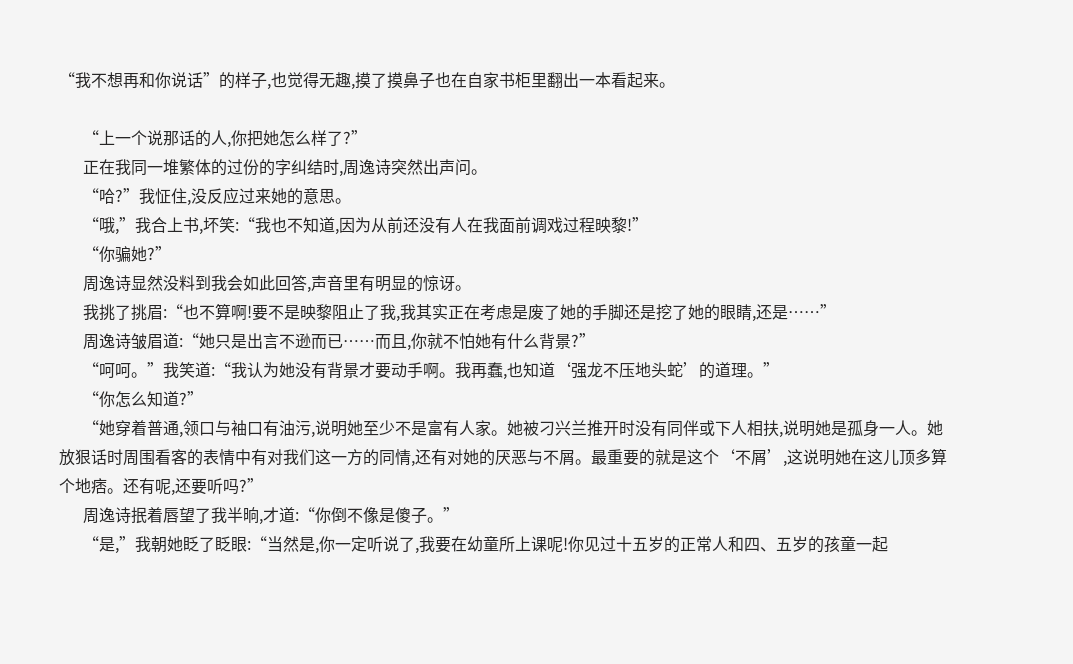“我不想再和你说话”的样子,也觉得无趣,摸了摸鼻子也在自家书柜里翻出一本看起来。

      “上一个说那话的人,你把她怎么样了?”
      正在我同一堆繁体的过份的字纠结时,周逸诗突然出声问。
      “哈?”我怔住,没反应过来她的意思。
      “哦,”我合上书,坏笑:“我也不知道,因为从前还没有人在我面前调戏过程映黎!”
      “你骗她?”
      周逸诗显然没料到我会如此回答,声音里有明显的惊讶。
      我挑了挑眉:“也不算啊!要不是映黎阻止了我,我其实正在考虑是废了她的手脚还是挖了她的眼睛,还是……”
      周逸诗皱眉道:“她只是出言不逊而已……而且,你就不怕她有什么背景?”
      “呵呵。”我笑道:“我认为她没有背景才要动手啊。我再蠢,也知道‘强龙不压地头蛇’的道理。”
      “你怎么知道?”
      “她穿着普通,领口与袖口有油污,说明她至少不是富有人家。她被刁兴兰推开时没有同伴或下人相扶,说明她是孤身一人。她放狠话时周围看客的表情中有对我们这一方的同情,还有对她的厌恶与不屑。最重要的就是这个‘不屑’,这说明她在这儿顶多算个地痞。还有呢,还要听吗?”
      周逸诗抿着唇望了我半晌,才道:“你倒不像是傻子。”
      “是,”我朝她眨了眨眼:“当然是,你一定听说了,我要在幼童所上课呢!你见过十五岁的正常人和四、五岁的孩童一起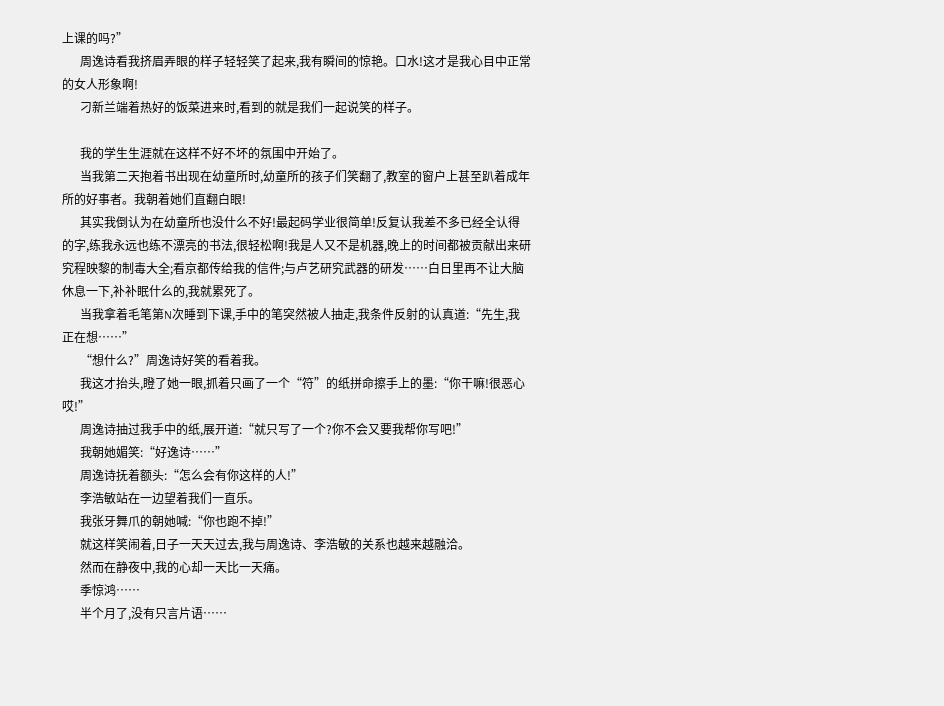上课的吗?”
      周逸诗看我挤眉弄眼的样子轻轻笑了起来,我有瞬间的惊艳。口水!这才是我心目中正常的女人形象啊!
      刁新兰端着热好的饭菜进来时,看到的就是我们一起说笑的样子。

      我的学生生涯就在这样不好不坏的氛围中开始了。
      当我第二天抱着书出现在幼童所时,幼童所的孩子们笑翻了,教室的窗户上甚至趴着成年所的好事者。我朝着她们直翻白眼!
      其实我倒认为在幼童所也没什么不好!最起码学业很简单!反复认我差不多已经全认得的字,练我永远也练不漂亮的书法,很轻松啊!我是人又不是机器,晚上的时间都被贡献出来研究程映黎的制毒大全;看京都传给我的信件;与卢艺研究武器的研发……白日里再不让大脑休息一下,补补眠什么的,我就累死了。
      当我拿着毛笔第N次睡到下课,手中的笔突然被人抽走,我条件反射的认真道:“先生,我正在想……”
      “想什么?”周逸诗好笑的看着我。
      我这才抬头,瞪了她一眼,抓着只画了一个“符”的纸拼命擦手上的墨:“你干嘛!很恶心哎!”
      周逸诗抽过我手中的纸,展开道:“就只写了一个?你不会又要我帮你写吧!”
      我朝她媚笑:“好逸诗……”
      周逸诗抚着额头:“怎么会有你这样的人!”
      李浩敏站在一边望着我们一直乐。
      我张牙舞爪的朝她喊:“你也跑不掉!”
      就这样笑闹着,日子一天天过去,我与周逸诗、李浩敏的关系也越来越融洽。
      然而在静夜中,我的心却一天比一天痛。
      季惊鸿……
      半个月了,没有只言片语……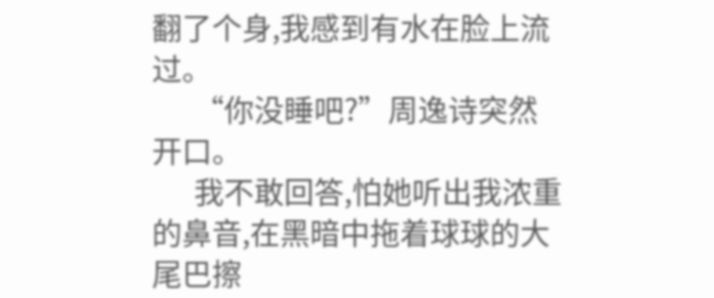翻了个身,我感到有水在脸上流过。
      “你没睡吧?”周逸诗突然开口。
      我不敢回答,怕她听出我浓重的鼻音,在黑暗中拖着球球的大尾巴擦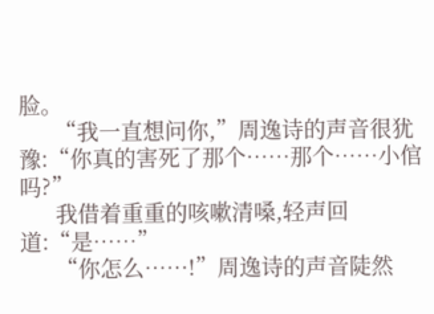脸。
      “我一直想问你,”周逸诗的声音很犹豫:“你真的害死了那个……那个……小倌吗?”
      我借着重重的咳嗽清嗓,轻声回道:“是……”
      “你怎么……!”周逸诗的声音陡然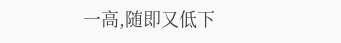一高,随即又低下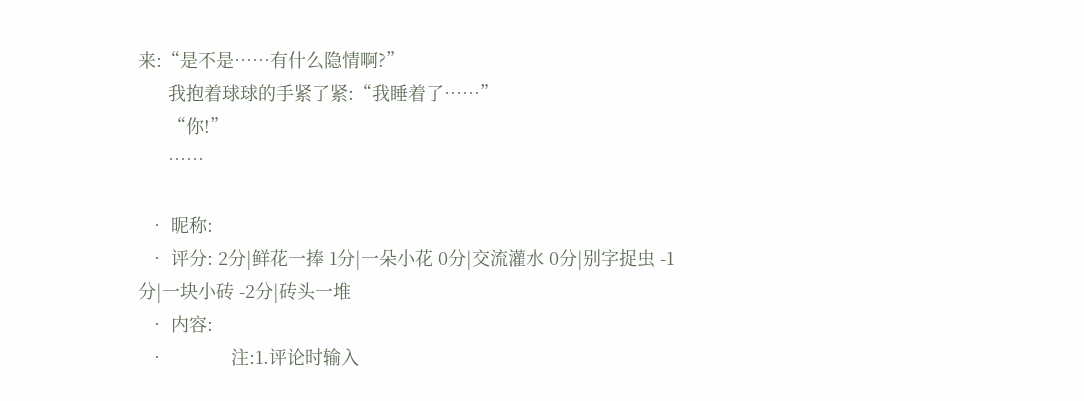来:“是不是……有什么隐情啊?”
      我抱着球球的手紧了紧:“我睡着了……”
      “你!”
      ……

  • 昵称:
  • 评分: 2分|鲜花一捧 1分|一朵小花 0分|交流灌水 0分|别字捉虫 -1分|一块小砖 -2分|砖头一堆
  • 内容:
  •             注:1.评论时输入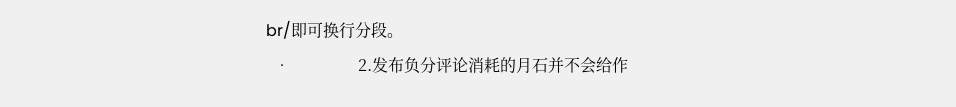br/即可换行分段。
  •                 2.发布负分评论消耗的月石并不会给作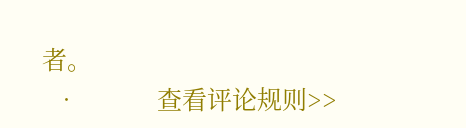者。
  •             查看评论规则>>